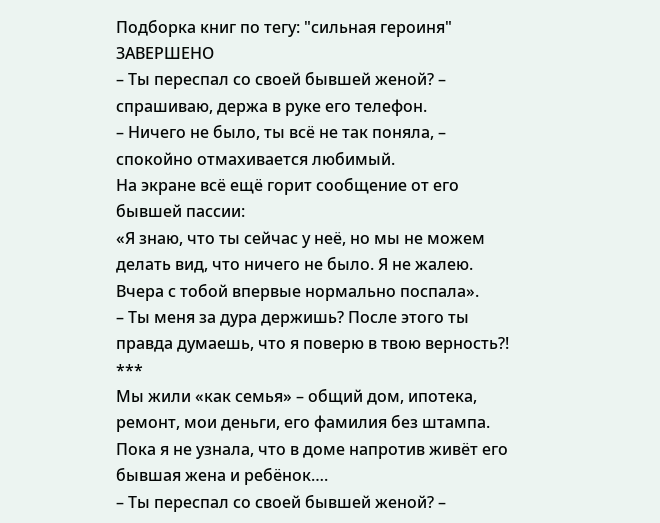Подборка книг по тегу: "сильная героиня"
ЗАВЕРШЕНО
– Ты переспал со своей бывшей женой? – спрашиваю, держа в руке его телефон.
– Ничего не было, ты всё не так поняла, – спокойно отмахивается любимый.
На экране всё ещё горит сообщение от его бывшей пассии:
«Я знаю, что ты сейчас у неё, но мы не можем делать вид, что ничего не было. Я не жалею. Вчера с тобой впервые нормально поспала».
– Ты меня за дура держишь? После этого ты правда думаешь, что я поверю в твою верность?!
***
Мы жили «как семья» – общий дом, ипотека, ремонт, мои деньги, его фамилия без штампа. Пока я не узнала, что в доме напротив живëт его бывшая жена и ребëнок….
– Ты переспал со своей бывшей женой? –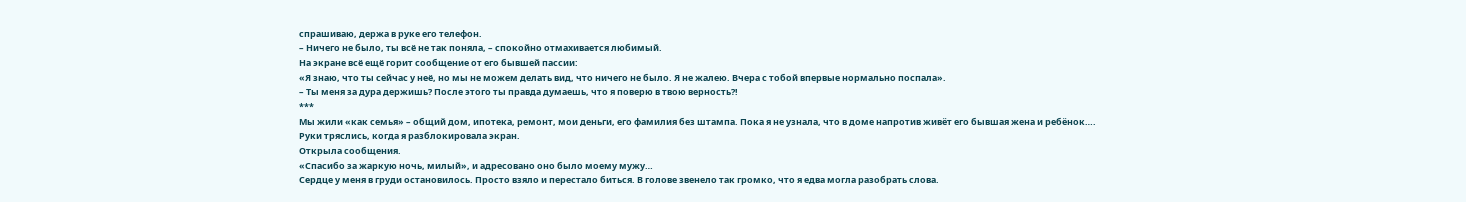спрашиваю, держа в руке его телефон.
– Ничего не было, ты всё не так поняла, – спокойно отмахивается любимый.
На экране всё ещё горит сообщение от его бывшей пассии:
«Я знаю, что ты сейчас у неё, но мы не можем делать вид, что ничего не было. Я не жалею. Вчера с тобой впервые нормально поспала».
– Ты меня за дура держишь? После этого ты правда думаешь, что я поверю в твою верность?!
***
Мы жили «как семья» – общий дом, ипотека, ремонт, мои деньги, его фамилия без штампа. Пока я не узнала, что в доме напротив живëт его бывшая жена и ребëнок….
Руки тряслись, когда я разблокировала экран.
Открыла сообщения.
«Спасибо за жаркую ночь, милый», и адресовано оно было моему мужу…
Сердце у меня в груди остановилось. Просто взяло и перестало биться. В голове звенело так громко, что я едва могла разобрать слова.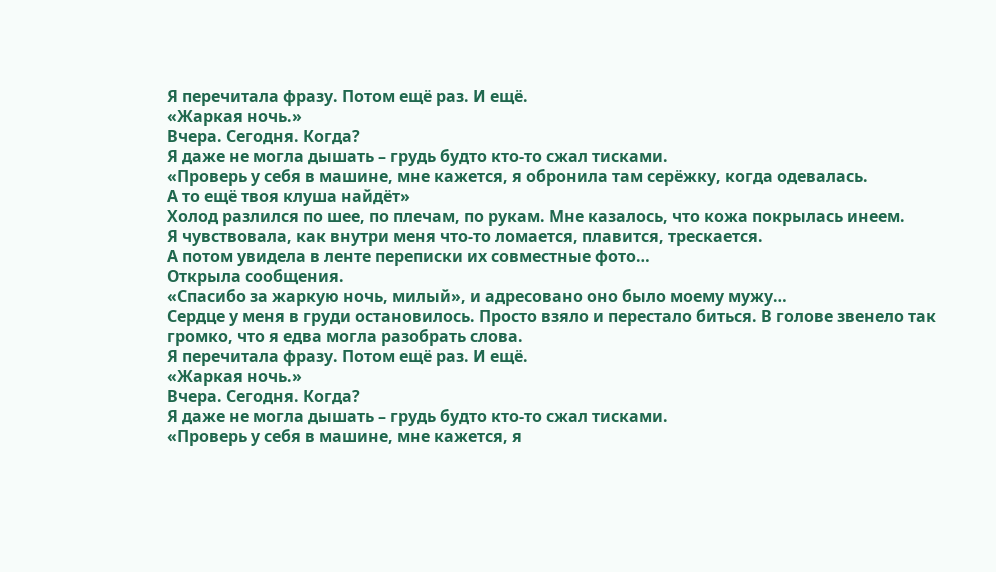Я перечитала фразу. Потом ещё раз. И ещё.
«Жаркая ночь.»
Вчера. Сегодня. Когда?
Я даже не могла дышать – грудь будто кто-то сжал тисками.
«Проверь у себя в машине, мне кажется, я обронила там серёжку, когда одевалась.
А то ещё твоя клуша найдёт»
Холод разлился по шее, по плечам, по рукам. Мне казалось, что кожа покрылась инеем.
Я чувствовала, как внутри меня что-то ломается, плавится, трескается.
А потом увидела в ленте переписки их совместные фото…
Открыла сообщения.
«Спасибо за жаркую ночь, милый», и адресовано оно было моему мужу…
Сердце у меня в груди остановилось. Просто взяло и перестало биться. В голове звенело так громко, что я едва могла разобрать слова.
Я перечитала фразу. Потом ещё раз. И ещё.
«Жаркая ночь.»
Вчера. Сегодня. Когда?
Я даже не могла дышать – грудь будто кто-то сжал тисками.
«Проверь у себя в машине, мне кажется, я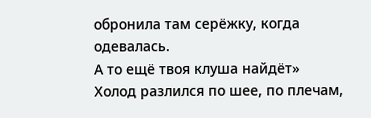обронила там серёжку, когда одевалась.
А то ещё твоя клуша найдёт»
Холод разлился по шее, по плечам,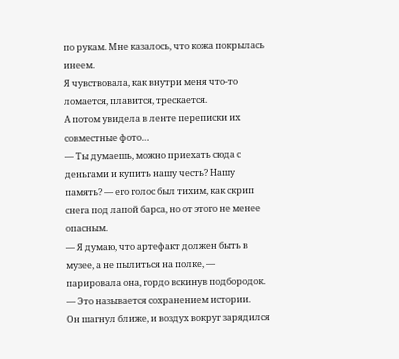по рукам. Мне казалось, что кожа покрылась инеем.
Я чувствовала, как внутри меня что-то ломается, плавится, трескается.
А потом увидела в ленте переписки их совместные фото…
— Ты думаешь, можно приехать сюда с деньгами и купить нашу честь? Нашу память? — его голос был тихим, как скрип снега под лапой барса, но от этого не менее опасным.
— Я думаю, что артефакт должен быть в музее, а не пылиться на полке, — парировала она, гордо вскинув подбородок. — Это называется сохранением истории.
Он шагнул ближе, и воздух вокруг зарядился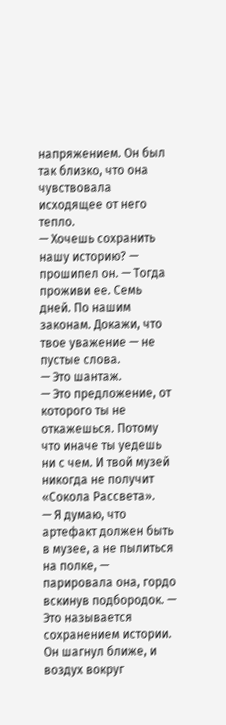напряжением. Он был так близко, что она чувствовала исходящее от него тепло.
— Хочешь сохранить нашу историю? — прошипел он. — Тогда проживи ее. Семь дней. По нашим законам. Докажи, что твое уважение — не пустые слова.
— Это шантаж.
— Это предложение, от которого ты не откажешься. Потому что иначе ты уедешь ни с чем. И твой музей никогда не получит «Сокола Рассвета».
— Я думаю, что артефакт должен быть в музее, а не пылиться на полке, — парировала она, гордо вскинув подбородок. — Это называется сохранением истории.
Он шагнул ближе, и воздух вокруг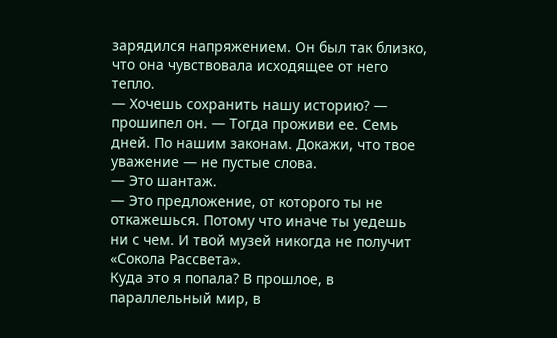зарядился напряжением. Он был так близко, что она чувствовала исходящее от него тепло.
— Хочешь сохранить нашу историю? — прошипел он. — Тогда проживи ее. Семь дней. По нашим законам. Докажи, что твое уважение — не пустые слова.
— Это шантаж.
— Это предложение, от которого ты не откажешься. Потому что иначе ты уедешь ни с чем. И твой музей никогда не получит «Сокола Рассвета».
Куда это я попала? В прошлое, в параллельный мир, в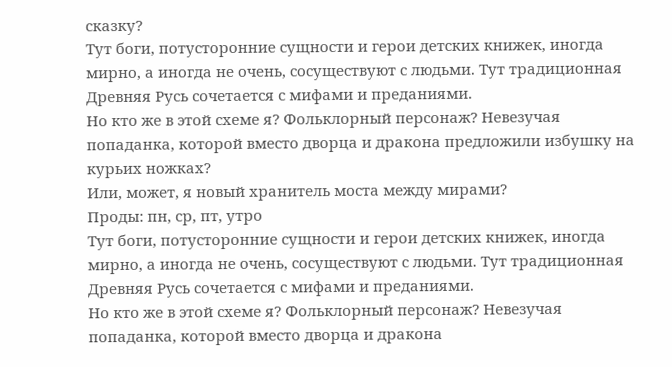сказку?
Тут боги, потусторонние сущности и герои детских книжек, иногда мирно, а иногда не очень, сосуществуют с людьми. Тут традиционная Древняя Русь сочетается с мифами и преданиями.
Но кто же в этой схеме я? Фольклорный персонаж? Невезучая попаданка, которой вместо дворца и дракона предложили избушку на курьих ножках?
Или, может, я новый хранитель моста между мирами?
Проды: пн, ср, пт, утро
Тут боги, потусторонние сущности и герои детских книжек, иногда мирно, а иногда не очень, сосуществуют с людьми. Тут традиционная Древняя Русь сочетается с мифами и преданиями.
Но кто же в этой схеме я? Фольклорный персонаж? Невезучая попаданка, которой вместо дворца и дракона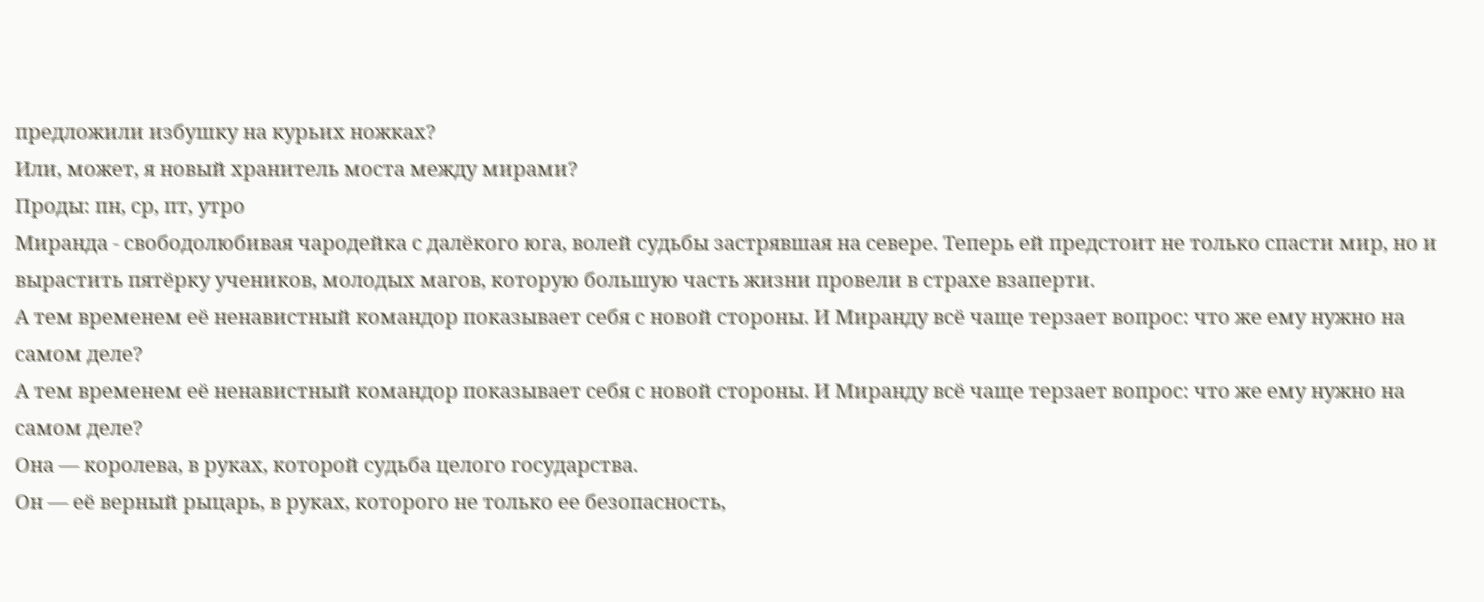предложили избушку на курьих ножках?
Или, может, я новый хранитель моста между мирами?
Проды: пн, ср, пт, утро
Миранда - свободолюбивая чародейка с далёкого юга, волей судьбы застрявшая на севере. Теперь ей предстоит не только спасти мир, но и вырастить пятёрку учеников, молодых магов, которую большую часть жизни провели в страхе взаперти.
А тем временем её ненавистный командор показывает себя с новой стороны. И Миранду всё чаще терзает вопрос: что же ему нужно на самом деле?
А тем временем её ненавистный командор показывает себя с новой стороны. И Миранду всё чаще терзает вопрос: что же ему нужно на самом деле?
Она — королева, в руках, которой судьба целого государства.
Он — её верный рыцарь, в руках, которого не только ее безопасность,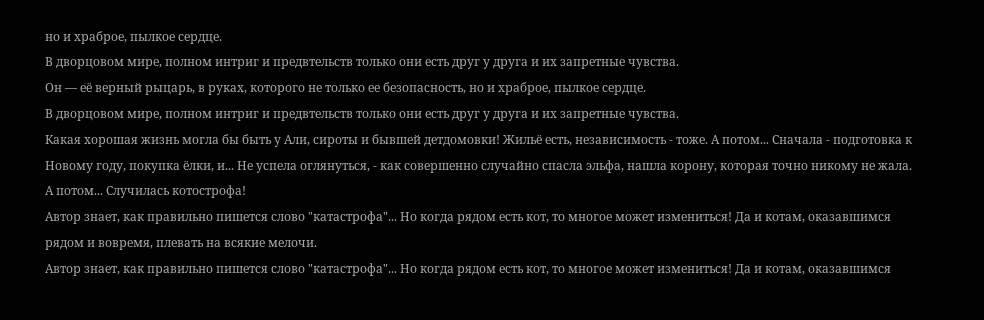но и храброе, пылкое сердце.
В дворцовом мире, полном интриг и предвтельств только они есть друг у друга и их запретные чувства.
Он — её верный рыцарь, в руках, которого не только ее безопасность, но и храброе, пылкое сердце.
В дворцовом мире, полном интриг и предвтельств только они есть друг у друга и их запретные чувства.
Какая хорошая жизнь могла бы быть у Али, сироты и бывшей детдомовки! Жильё есть, независимость - тоже. А потом... Сначала - подготовка к Новому году, покупка ёлки, и... Не успела оглянуться, - как совершенно случайно спасла эльфа, нашла корону, которая точно никому не жала. А потом... Случилась котострофа!
Автор знает, как правильно пишется слово "катастрофа"... Но когда рядом есть кот, то многое может измениться! Да и котам, оказавшимся рядом и вовремя, плевать на всякие мелочи.
Автор знает, как правильно пишется слово "катастрофа"... Но когда рядом есть кот, то многое может измениться! Да и котам, оказавшимся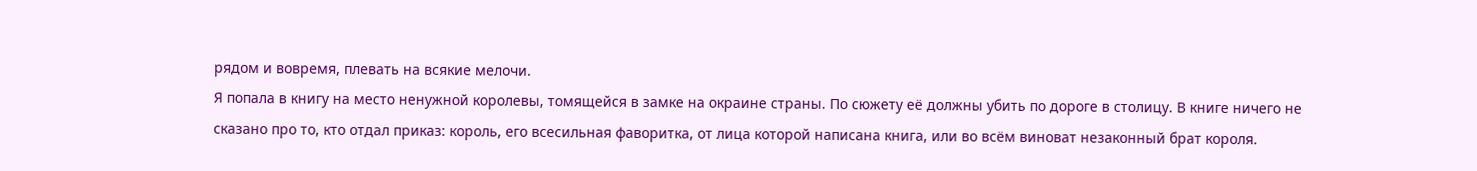рядом и вовремя, плевать на всякие мелочи.
Я попала в книгу на место ненужной королевы, томящейся в замке на окраине страны. По сюжету её должны убить по дороге в столицу. В книге ничего не сказано про то, кто отдал приказ: король, его всесильная фаворитка, от лица которой написана книга, или во всём виноват незаконный брат короля.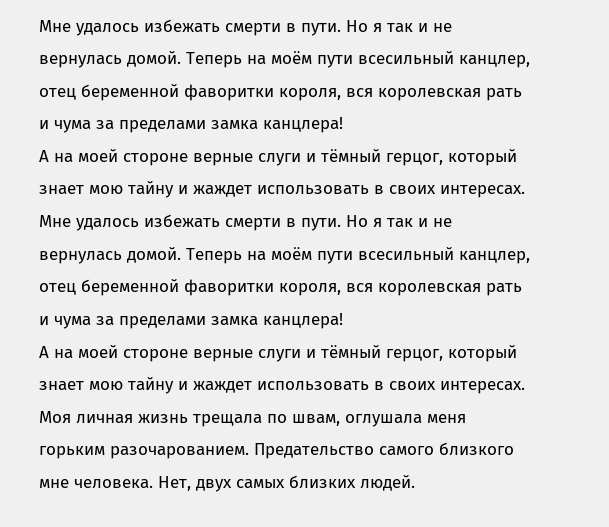Мне удалось избежать смерти в пути. Но я так и не вернулась домой. Теперь на моём пути всесильный канцлер, отец беременной фаворитки короля, вся королевская рать и чума за пределами замка канцлера!
А на моей стороне верные слуги и тёмный герцог, который знает мою тайну и жаждет использовать в своих интересах.
Мне удалось избежать смерти в пути. Но я так и не вернулась домой. Теперь на моём пути всесильный канцлер, отец беременной фаворитки короля, вся королевская рать и чума за пределами замка канцлера!
А на моей стороне верные слуги и тёмный герцог, который знает мою тайну и жаждет использовать в своих интересах.
Моя личная жизнь трещала по швам, оглушала меня горьким разочарованием. Предательство самого близкого мне человека. Нет, двух самых близких людей.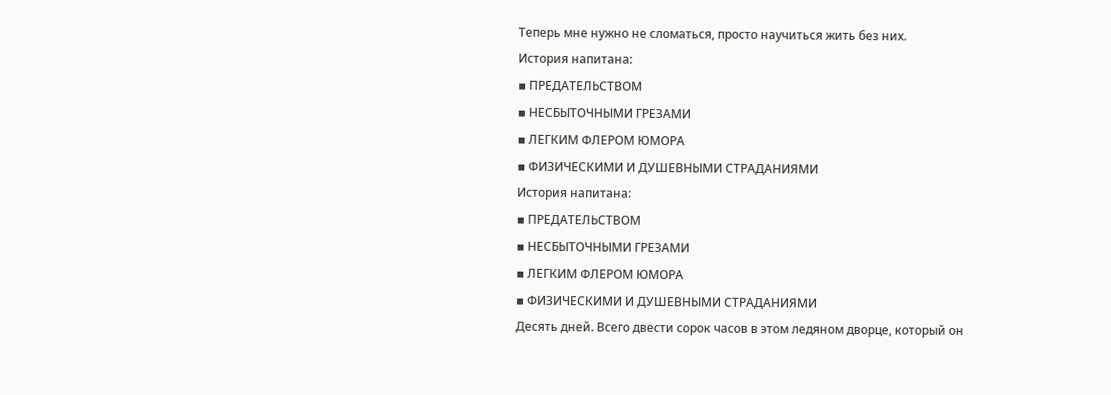Теперь мне нужно не сломаться, просто научиться жить без них.
История напитана:
▪ ПРЕДАТЕЛЬСТВОМ
▪ НЕСБЫТОЧНЫМИ ГРЕЗАМИ
▪ ЛЕГКИМ ФЛЕРОМ ЮМОРА
▪ ФИЗИЧЕСКИМИ И ДУШЕВНЫМИ СТРАДАНИЯМИ
История напитана:
▪ ПРЕДАТЕЛЬСТВОМ
▪ НЕСБЫТОЧНЫМИ ГРЕЗАМИ
▪ ЛЕГКИМ ФЛЕРОМ ЮМОРА
▪ ФИЗИЧЕСКИМИ И ДУШЕВНЫМИ СТРАДАНИЯМИ
Десять дней. Всего двести сорок часов в этом ледяном дворце, который он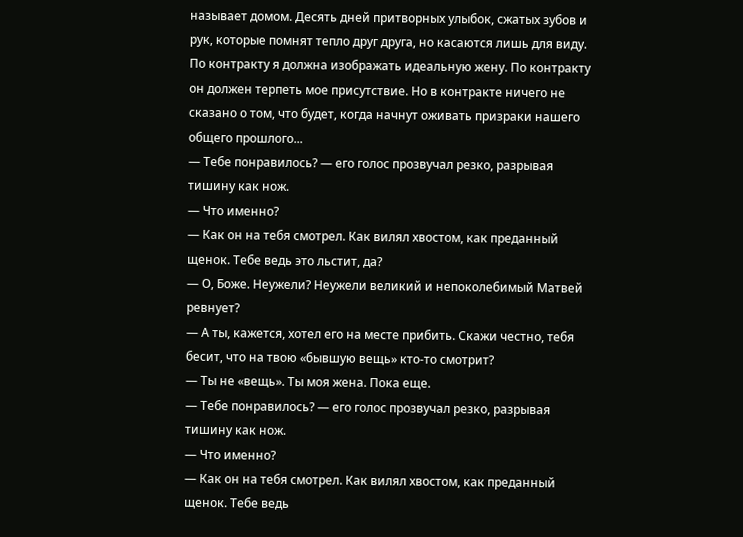называет домом. Десять дней притворных улыбок, сжатых зубов и рук, которые помнят тепло друг друга, но касаются лишь для виду. По контракту я должна изображать идеальную жену. По контракту он должен терпеть мое присутствие. Но в контракте ничего не сказано о том, что будет, когда начнут оживать призраки нашего общего прошлого...
— Тебе понравилось? — его голос прозвучал резко, разрывая тишину как нож.
— Что именно?
— Как он на тебя смотрел. Как вилял хвостом, как преданный щенок. Тебе ведь это льстит, да?
— О, Боже. Неужели? Неужели великий и непоколебимый Матвей ревнует?
— А ты, кажется, хотел его на месте прибить. Скажи честно, тебя бесит, что на твою «бывшую вещь» кто-то смотрит?
— Ты не «вещь». Ты моя жена. Пока еще.
— Тебе понравилось? — его голос прозвучал резко, разрывая тишину как нож.
— Что именно?
— Как он на тебя смотрел. Как вилял хвостом, как преданный щенок. Тебе ведь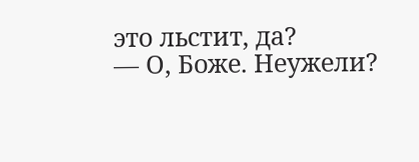это льстит, да?
— О, Боже. Неужели?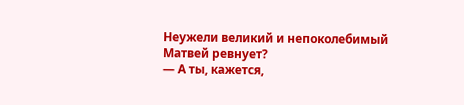Неужели великий и непоколебимый Матвей ревнует?
— А ты, кажется,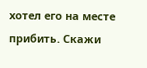хотел его на месте прибить. Скажи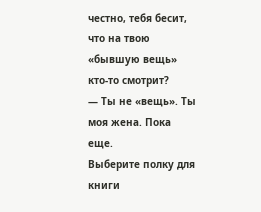честно, тебя бесит, что на твою «бывшую вещь» кто-то смотрит?
— Ты не «вещь». Ты моя жена. Пока еще.
Выберите полку для книги